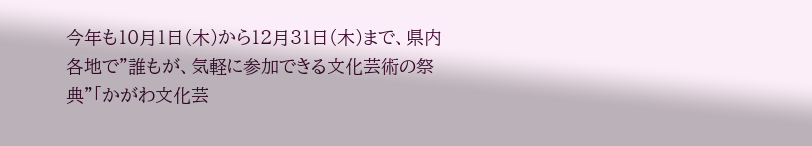今年も10月1日(木)から12月31日(木)まで、県内各地で”誰もが、気軽に参加できる文化芸術の祭典”「かがわ文化芸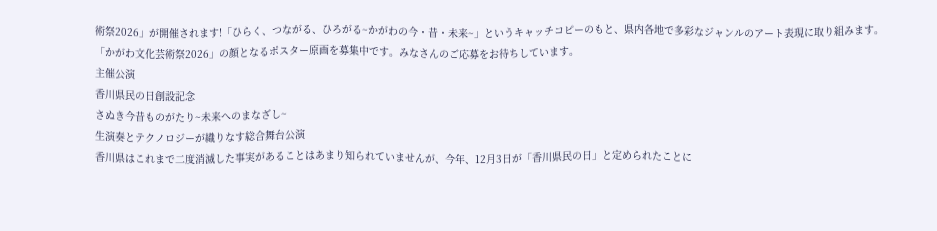術祭2026」が開催されます!「ひらく、つながる、ひろがる~かがわの今・昔・未来~」というキャッチコピーのもと、県内各地で多彩なジャンルのアート表現に取り組みます。
「かがわ文化芸術祭2026」の顔となるポスター原画を募集中です。みなさんのご応募をお待ちしています。
主催公演
香川県民の日創設記念
さぬき今昔ものがたり~未来へのまなざし~
生演奏とテクノロジーが織りなす総合舞台公演
香川県はこれまで二度消滅した事実があることはあまり知られていませんが、今年、12月3日が「香川県民の日」と定められたことに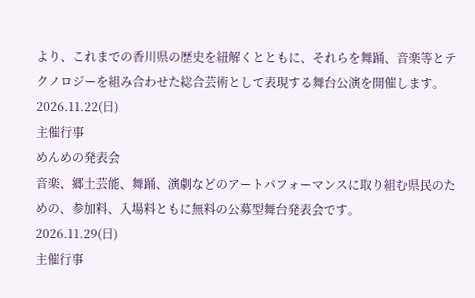より、これまでの香川県の歴史を紐解くとともに、それらを舞踊、音楽等とテクノロジーを組み合わせた総合芸術として表現する舞台公演を開催します。
2026.11.22(日)
主催行事
めんめの発表会
音楽、郷土芸能、舞踊、演劇などのアートパフォーマンスに取り組む県民のための、参加料、入場料ともに無料の公募型舞台発表会です。
2026.11.29(日)
主催行事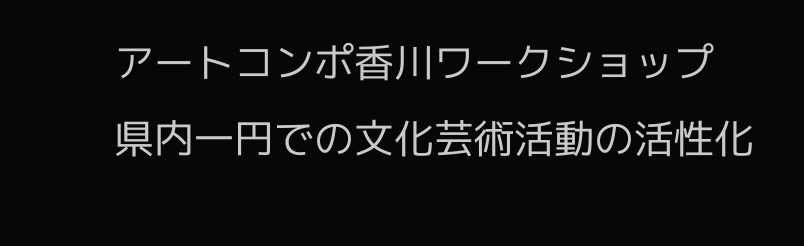アートコンポ香川ワークショップ
県内一円での文化芸術活動の活性化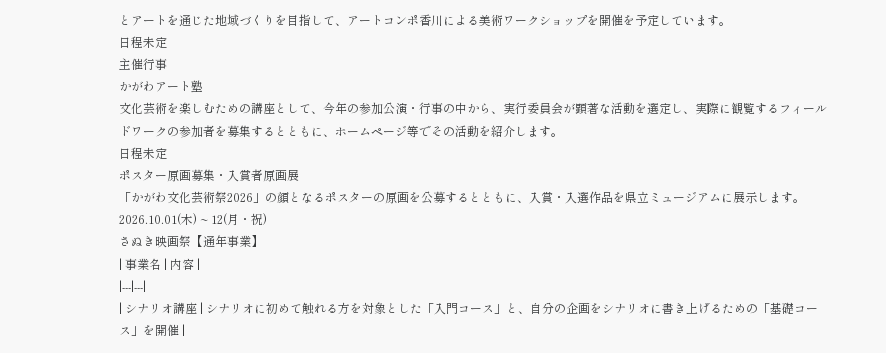とアートを通じた地域づくりを目指して、アートコンポ香川による美術ワークショップを開催を予定しています。
日程未定
主催行事
かがわアート塾
文化芸術を楽しむための講座として、今年の参加公演・行事の中から、実行委員会が顕著な活動を選定し、実際に観覧するフィールドワークの参加者を募集するとともに、ホームページ等でその活動を紹介します。
日程未定
ポスター原画募集・入賞者原画展
「かがわ文化芸術祭2026」の顔となるポスターの原画を公募するとともに、入賞・入選作品を県立ミュージアムに展示します。
2026.10.01(木) ~ 12(月・祝)
さぬき映画祭【通年事業】
| 事業名 | 内容 |
|---|---|
| シナリオ講座 | シナリオに初めて触れる方を対象とした「入門コース」と、自分の企画をシナリオに書き上げるための「基礎コース」を開催 |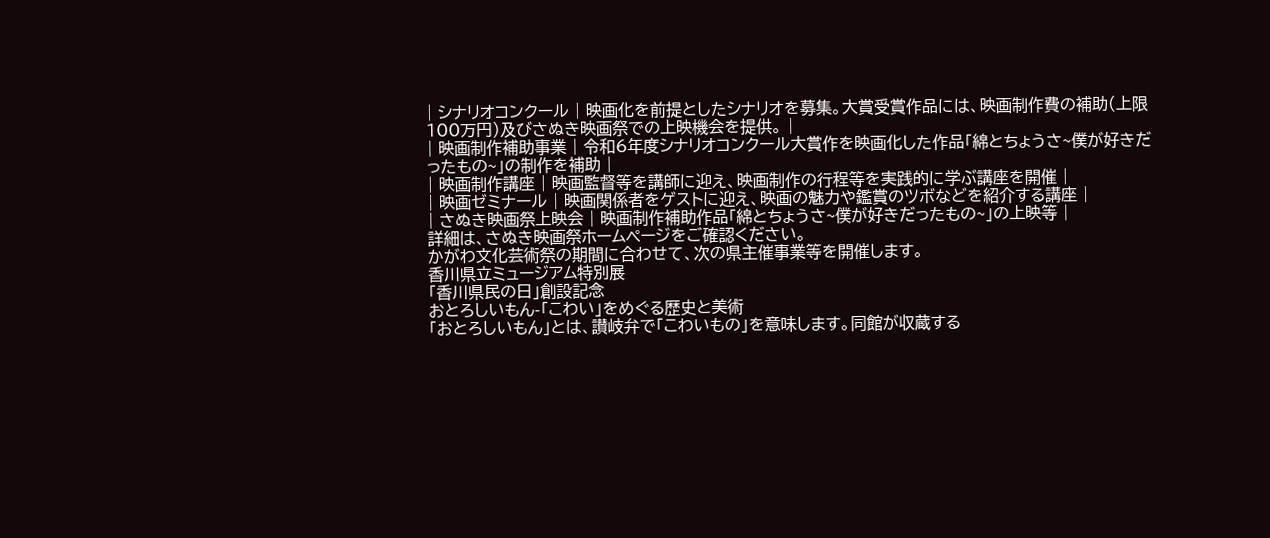| シナリオコンクール | 映画化を前提としたシナリオを募集。大賞受賞作品には、映画制作費の補助(上限100万円)及びさぬき映画祭での上映機会を提供。 |
| 映画制作補助事業 | 令和6年度シナリオコンクール大賞作を映画化した作品「綿とちょうさ~僕が好きだったもの~」の制作を補助 |
| 映画制作講座 | 映画監督等を講師に迎え、映画制作の行程等を実践的に学ぶ講座を開催 |
| 映画ゼミナール | 映画関係者をゲストに迎え、映画の魅力や鑑賞のツボなどを紹介する講座 |
| さぬき映画祭上映会 | 映画制作補助作品「綿とちょうさ~僕が好きだったもの~」の上映等 |
詳細は、さぬき映画祭ホームページをご確認ください。
かがわ文化芸術祭の期間に合わせて、次の県主催事業等を開催します。
香川県立ミュージアム特別展
「香川県民の日」創設記念
おとろしいもん-「こわい」をめぐる歴史と美術
「おとろしいもん」とは、讃岐弁で「こわいもの」を意味します。同館が収蔵する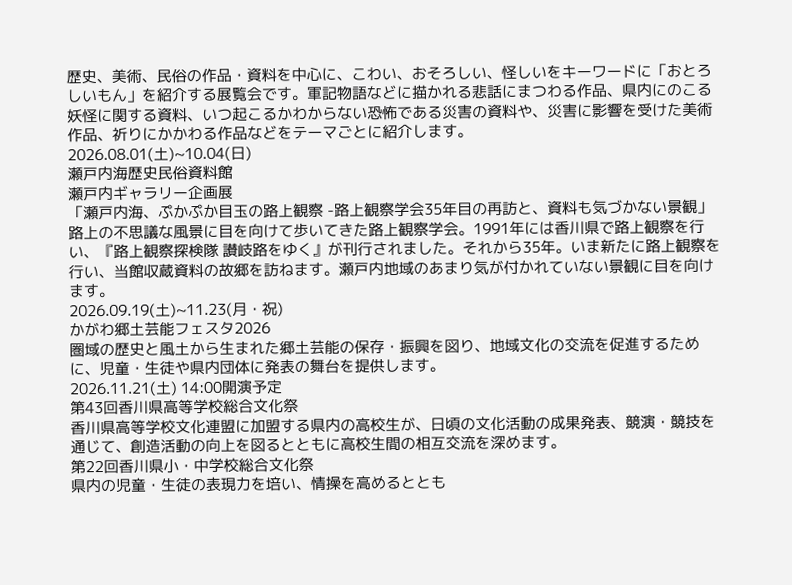歴史、美術、民俗の作品・資料を中心に、こわい、おそろしい、怪しいをキーワードに「おとろしいもん」を紹介する展覧会です。軍記物語などに描かれる悲話にまつわる作品、県内にのこる妖怪に関する資料、いつ起こるかわからない恐怖である災害の資料や、災害に影響を受けた美術作品、祈りにかかわる作品などをテーマごとに紹介します。
2026.08.01(土)~10.04(日)
瀬戸内海歴史民俗資料館
瀬戸内ギャラリー企画展
「瀬戸内海、ぷかぷか目玉の路上観察 -路上観察学会35年目の再訪と、資料も気づかない景観」
路上の不思議な風景に目を向けて歩いてきた路上観察学会。1991年には香川県で路上観察を行い、『路上観察探検隊 讃岐路をゆく』が刊行されました。それから35年。いま新たに路上観察を行い、当館収蔵資料の故郷を訪ねます。瀬戸内地域のあまり気が付かれていない景観に目を向けます。
2026.09.19(土)~11.23(月・祝)
かがわ郷土芸能フェスタ2026
圏域の歴史と風土から生まれた郷土芸能の保存・振興を図り、地域文化の交流を促進するために、児童・生徒や県内団体に発表の舞台を提供します。
2026.11.21(土) 14:00開演予定
第43回香川県高等学校総合文化祭
香川県高等学校文化連盟に加盟する県内の高校生が、日頃の文化活動の成果発表、競演・競技を通じて、創造活動の向上を図るとともに高校生間の相互交流を深めます。
第22回香川県小・中学校総合文化祭
県内の児童・生徒の表現力を培い、情操を高めるととも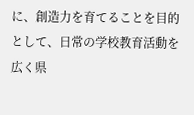に、創造力を育てることを目的として、日常の学校教育活動を広く県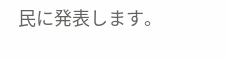民に発表します。